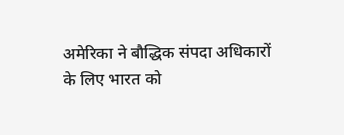अमेरिका ने बौद्धिक संपदा अधिकारों के लिए भारत को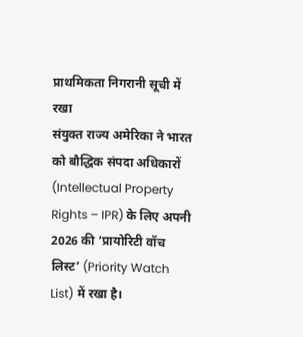प्राथमिकता निगरानी सूची में रखा
संयुक्त राज्य अमेरिका ने भारत को बौद्धिक संपदा अधिकारों (Intellectual Property Rights – IPR) के लिए अपनी 2026 की ‘प्रायोरिटी वॉच लिस्ट’ (Priority Watch List) में रखा है।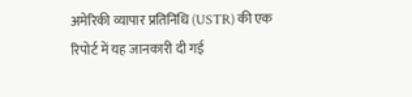अमेरिकी व्यापार प्रतिनिधि (USTR) की एक रिपोर्ट में यह जानकारी दी गई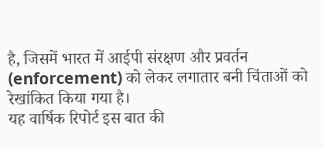है, जिसमें भारत में आईपी संरक्षण और प्रवर्तन (enforcement) को लेकर लगातार बनी चिंताओं को रेखांकित किया गया है।
यह वार्षिक रिपोर्ट इस बात की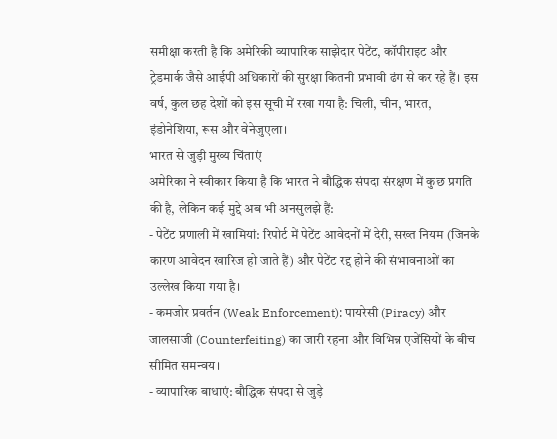समीक्षा करती है कि अमेरिकी व्यापारिक साझेदार पेटेंट, कॉपीराइट और ट्रेडमार्क जैसे आईपी अधिकारों की सुरक्षा कितनी प्रभावी ढंग से कर रहे हैं। इस वर्ष, कुल छह देशों को इस सूची में रखा गया है: चिली, चीन, भारत, इंडोनेशिया, रूस और वेनेजुएला।
भारत से जुड़ी मुख्य चिंताएं
अमेरिका ने स्वीकार किया है कि भारत ने बौद्धिक संपदा संरक्षण में कुछ प्रगति की है, लेकिन कई मुद्दे अब भी अनसुलझे हैं:
- पेटेंट प्रणाली में खामियां: रिपोर्ट में पेटेंट आवेदनों में देरी, सख्त नियम (जिनके कारण आवेदन खारिज हो जाते हैं) और पेटेंट रद्द होने की संभावनाओं का उल्लेख किया गया है।
- कमजोर प्रवर्तन (Weak Enforcement): पायरेसी (Piracy) और जालसाजी (Counterfeiting) का जारी रहना और विभिन्न एजेंसियों के बीच सीमित समन्वय।
- व्यापारिक बाधाएं: बौद्धिक संपदा से जुड़े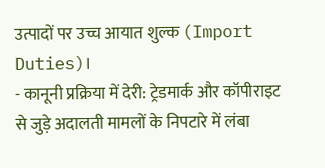उत्पादों पर उच्च आयात शुल्क (Import Duties)।
- कानूनी प्रक्रिया में देरी: ट्रेडमार्क और कॉपीराइट से जुड़े अदालती मामलों के निपटारे में लंबा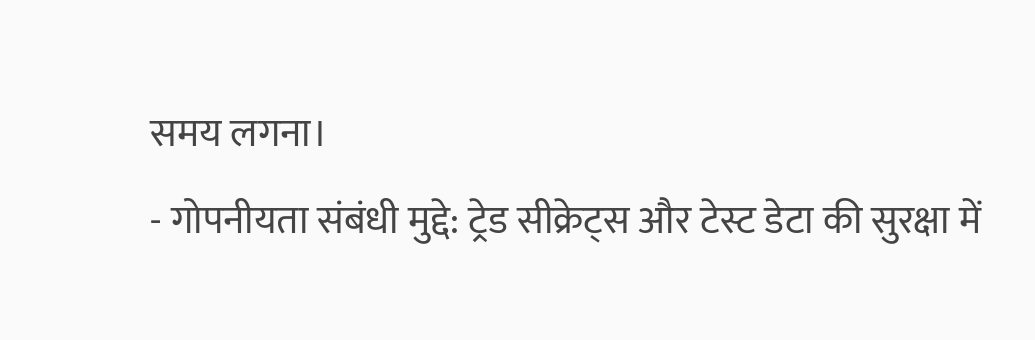समय लगना।
- गोपनीयता संबंधी मुद्दे: ट्रेड सीक्रेट्स और टेस्ट डेटा की सुरक्षा में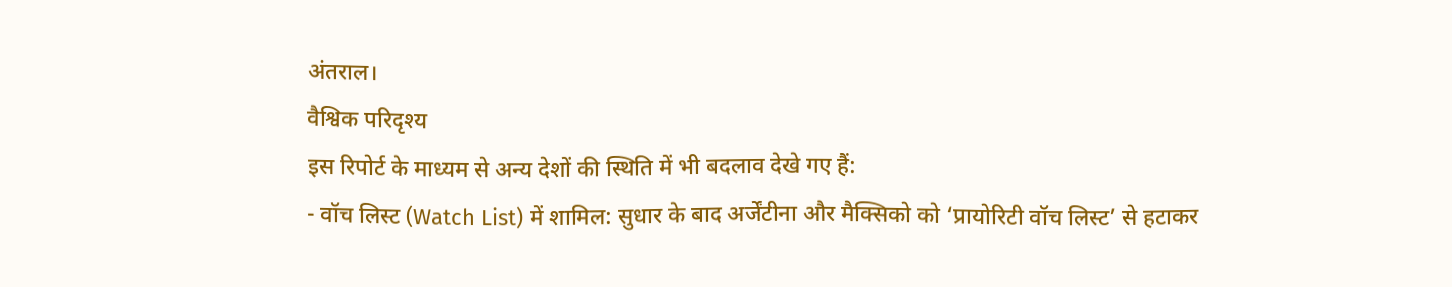अंतराल।
वैश्विक परिदृश्य
इस रिपोर्ट के माध्यम से अन्य देशों की स्थिति में भी बदलाव देखे गए हैं:
- वॉच लिस्ट (Watch List) में शामिल: सुधार के बाद अर्जेंटीना और मैक्सिको को ‘प्रायोरिटी वॉच लिस्ट’ से हटाकर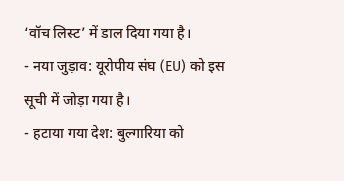‘वॉच लिस्ट’ में डाल दिया गया है।
- नया जुड़ाव: यूरोपीय संघ (EU) को इस सूची में जोड़ा गया है।
- हटाया गया देश: बुल्गारिया को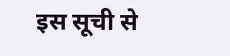इस सूची से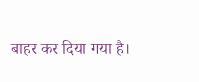बाहर कर दिया गया है।